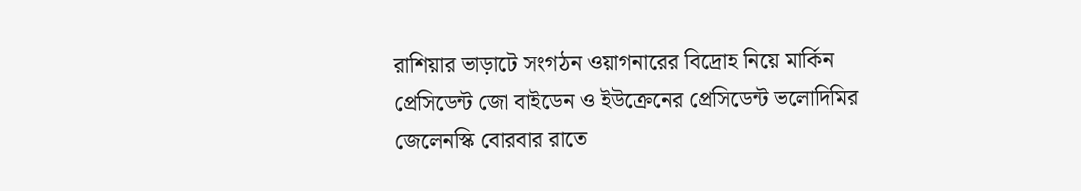রাশিয়ার ভাড়াটে সংগঠন ওয়াগনারের বিদ্রোহ নিয়ে মার্কিন প্রেসিডেন্ট জো বাইডেন ও ইউক্রেনের প্রেসিডেন্ট ভলোদিমির জেলেনস্কি বোরবার রাতে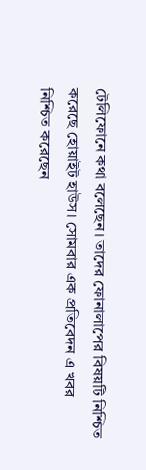টেলিফোনে কথা বলেছেন। তাদের ফোনালাপের বিষয়টি নিশ্চিত করেছে হোয়াইট হাউস। সোমবার এক প্রতিবেদন এ খবর নিশ্চিত করেছেন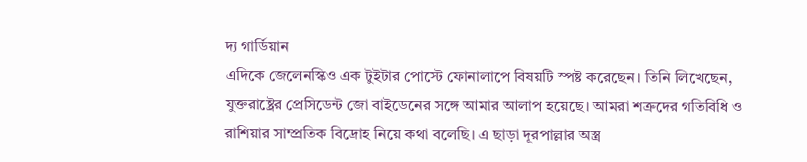দ্য গার্ডিয়ান
এদিকে জেলেনস্কিও এক টুইটার পোস্টে ফোনালাপে বিষয়টি স্পষ্ট করেছেন। তিনি লিখেছেন, যুক্তরাষ্ট্রের প্রেসিডেন্ট জো বাইডেনের সঙ্গে আমার আলাপ হয়েছে। আমরা শত্রুদের গতিবিধি ও রাশিয়ার সাম্প্রতিক বিদ্রোহ নিয়ে কথা বলেছি। এ ছাড়া দূরপাল্লার অস্ত্র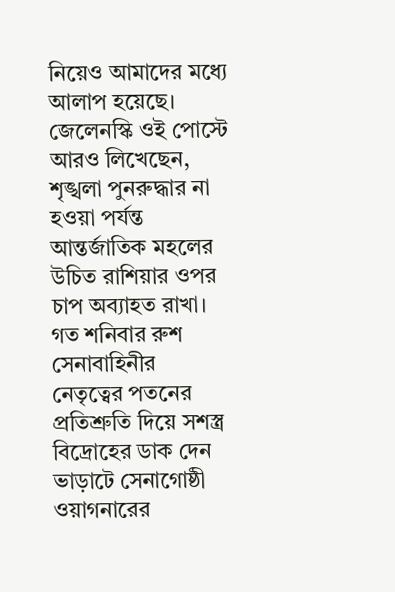নিয়েও আমাদের মধ্যে আলাপ হয়েছে।
জেলেনস্কি ওই পোস্টে আরও লিখেছেন, শৃঙ্খলা পুনরুদ্ধার না হওয়া পর্যন্ত আন্তর্জাতিক মহলের উচিত রাশিয়ার ওপর চাপ অব্যাহত রাখা।
গত শনিবার রুশ সেনাবাহিনীর নেতৃত্বের পতনের প্রতিশ্রুতি দিয়ে সশস্ত্র বিদ্রোহের ডাক দেন ভাড়াটে সেনাগোষ্ঠী ওয়াগনারের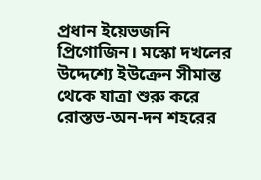প্রধান ইয়েভজনি প্রিগোজিন। মস্কো দখলের উদ্দেশ্যে ইউক্রেন সীমান্ত থেকে যাত্রা শুরু করে রোস্তভ-অন-দন শহরের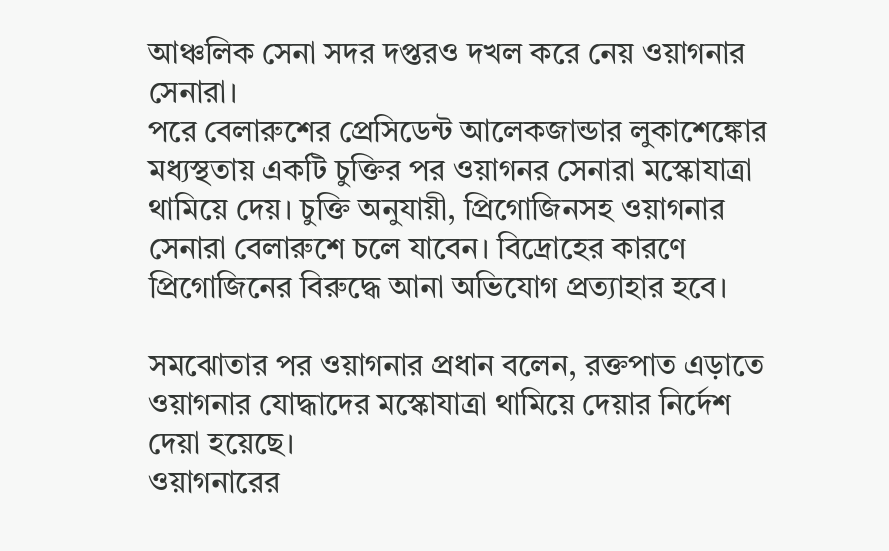আঞ্চলিক সেনা সদর দপ্তরও দখল করে নেয় ওয়াগনার সেনারা।
পরে বেলারুশের প্রেসিডেন্ট আলেকজান্ডার লুকাশেঙ্কোর মধ্যস্থতায় একটি চুক্তির পর ওয়াগনর সেনারা মস্কোযাত্রা থামিয়ে দেয়। চুক্তি অনুযায়ী, প্রিগোজিনসহ ওয়াগনার সেনারা বেলারুশে চলে যাবেন। বিদ্রোহের কারণে প্রিগোজিনের বিরুদ্ধে আনা অভিযোগ প্রত্যাহার হবে।

সমঝোতার পর ওয়াগনার প্রধান বলেন, রক্তপাত এড়াতে ওয়াগনার যোদ্ধাদের মস্কোযাত্রা থামিয়ে দেয়ার নির্দেশ দেয়া হয়েছে।
ওয়াগনারের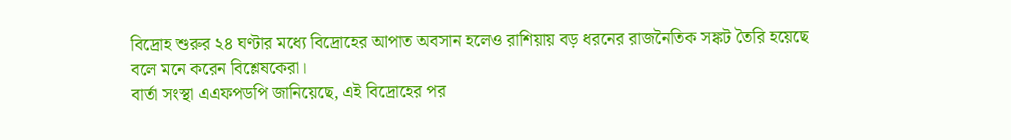বিদ্রোহ শুরুর ২৪ ঘণ্টার মধ্যে বিদ্রোহের আপাত অবসান হলেও রাশিয়ায় বড় ধরনের রাজনৈতিক সঙ্কট তৈরি হয়েছে বলে মনে করেন বিশ্লেষকেরা।
বার্তা সংস্থা এএফপডপি জানিয়েছে, এই বিদ্রোহের পর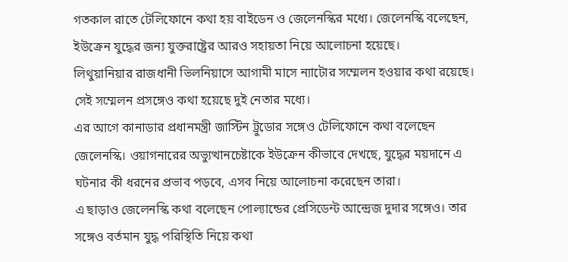গতকাল রাতে টেলিফোনে কথা হয় বাইডেন ও জেলেনস্কির মধ্যে। জেলেনস্কি বলেছেন, ইউক্রেন যুদ্ধের জন্য যুক্তরাষ্ট্রের আরও সহায়তা নিয়ে আলোচনা হয়েছে।
লিথুয়ানিয়ার রাজধানী ভিলনিয়াসে আগামী মাসে ন্যাটোর সম্মেলন হওয়ার কথা রয়েছে। সেই সম্মেলন প্রসঙ্গেও কথা হয়েছে দুই নেতার মধ্যে।
এর আগে কানাডার প্রধানমন্ত্রী জাস্টিন ট্রুডোর সঙ্গেও টেলিফোনে কথা বলেছেন জেলেনস্কি। ওয়াগনারের অভ্যুত্থানচেষ্টাকে ইউক্রেন কীভাবে দেখছে, যুদ্ধের ময়দানে এ ঘটনার কী ধরনের প্রভাব পড়বে, এসব নিয়ে আলোচনা করেছেন তারা।
এ ছাড়াও জেলেনস্কি কথা বলেছেন পোল্যান্ডের প্রেসিডেন্ট আন্দ্রেজ দুদার সঙ্গেও। তার সঙ্গেও বর্তমান যুদ্ধ পরিস্থিতি নিয়ে কথা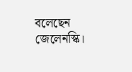বলেছেন জেলেনস্কি।